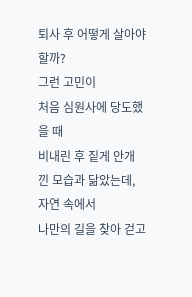퇴사 후 어떻게 살아야할까?
그런 고민이
처음 심원사에 당도했을 때
비내린 후 짙게 안개 낀 모습과 닮았는데,
자연 속에서
나만의 길을 찾아 걷고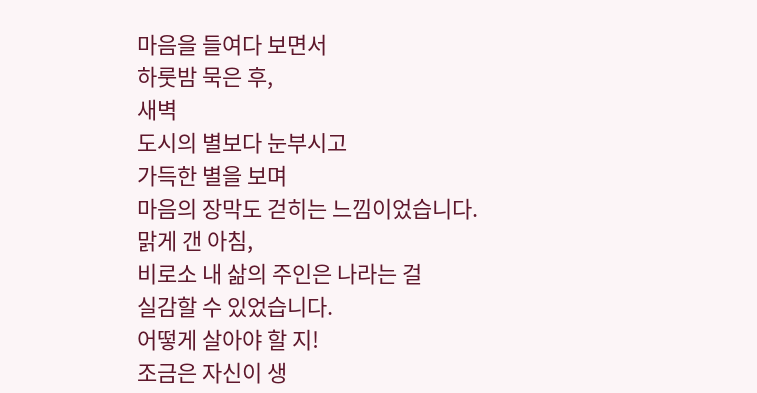마음을 들여다 보면서
하룻밤 묵은 후,
새벽
도시의 별보다 눈부시고
가득한 별을 보며
마음의 장막도 걷히는 느낌이었습니다.
맑게 갠 아침,
비로소 내 삶의 주인은 나라는 걸
실감할 수 있었습니다.
어떻게 살아야 할 지!
조금은 자신이 생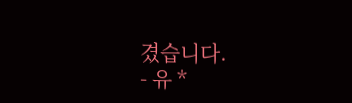겼습니다.
- 유 *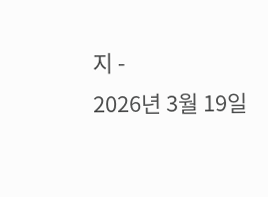지 -
2026년 3월 19일